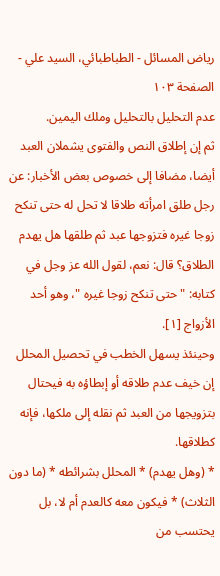رياض المسائل - الطباطبائي، السيد علي - الصفحة ١٠٣
عدم التحليل بالتحليل وملك اليمين.
ثم إن إطلاق النص والفتوى يشملان العبد أيضا، مضافا إلى خصوص بعض الأخبار: عن رجل طلق امرأته طلاقا لا تحل له حتى تنكح زوجا غيره فتزوجها عبد ثم طلقها هل يهدم الطلاق؟ قال: نعم، لقول الله عز وجل في كتابه: " حتى تنكح زوجا غيره "، وهو أحد الأزواج [١].
وحينئذ يسهل الخطب في تحصيل المحلل إن خيف عدم طلاقه أو إبطاؤه به فيحتال بتزويجها من العبد ثم نقله إلى ملكها، فإنه كطلاقها.
* (وهل يهدم) * المحلل بشرائطه * (ما دون الثلاث) * فيكون معه كالعدم أم لا، بل يحتسب من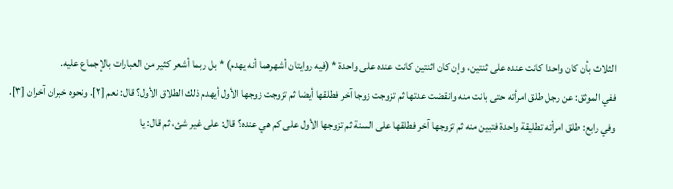الثلاث بأن كان واحدا كانت عنده على ثنتين، وإن كان اثنتين كانت عنده على واحدة * (فيه روايتان أشهرهما أنه يهدم) * بل ربما أشعر كثير من العبارات بالإجماع عليه.
ففي الموثق: عن رجل طلق امرأته حتى بانت منه وانقضت عدتها ثم تزوجت زوجا آخر فطلقها أيضا ثم تزوجت زوجها الأول أيهدم ذلك الطلاق الأول؟ قال: نعم [٢]. ونحوه خبران آخران [٣].
وفي رابع: طلق امرأته تطليقة واحدة فتبين منه ثم تزوجها آخر فطلقها على السنة ثم تزوجها الأول على كم هي عنده؟ قال: على غير شئ، ثم قال: يا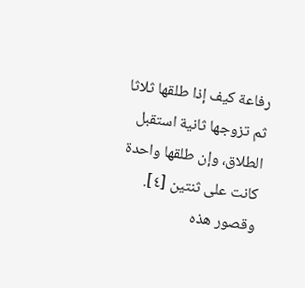رفاعة كيف إذا طلقها ثلاثا ثم تزوجها ثانية استقبل الطلاق، وإن طلقها واحدة كانت على ثنتين [٤].
وقصور هذه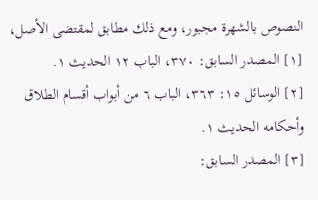النصوص بالشهرة مجبور، ومع ذلك مطابق لمقتضى الأصل،
[١] المصدر السابق: ٣٧٠، الباب ١٢ الحديث ١.
[٢] الوسائل ١٥: ٣٦٣، الباب ٦ من أبواب أقسام الطلاق وأحكامه الحديث ١.
[٣] المصدر السابق: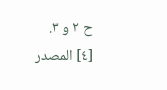ح ٢ و ٣.
[٤] المصدر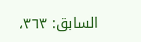السابق: ٣٦٣،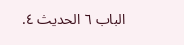الباب ٦ الحديث ٤.